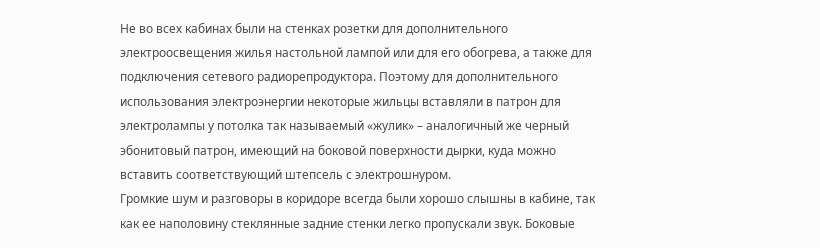Не во всех кабинах были на стенках розетки для дополнительного электроосвещения жилья настольной лампой или для его обогрева, а также для подключения сетевого радиорепродуктора. Поэтому для дополнительного использования электроэнергии некоторые жильцы вставляли в патрон для электролампы у потолка так называемый «жулик» – аналогичный же черный эбонитовый патрон, имеющий на боковой поверхности дырки, куда можно вставить соответствующий штепсель с электрошнуром.
Громкие шум и разговоры в коридоре всегда были хорошо слышны в кабине, так как ее наполовину стеклянные задние стенки легко пропускали звук. Боковые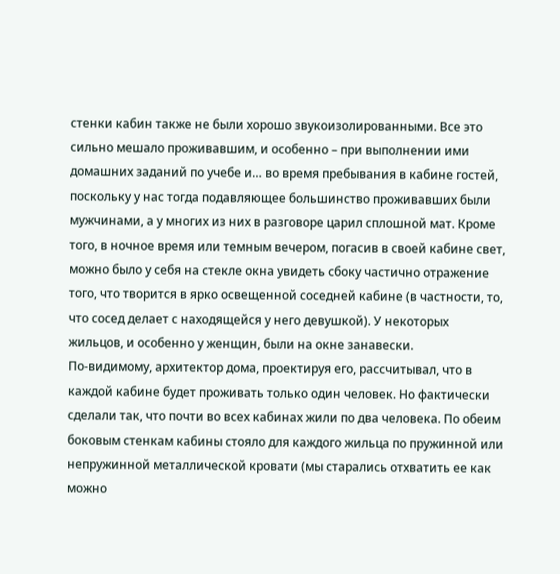стенки кабин также не были хорошо звукоизолированными. Все это сильно мешало проживавшим, и особенно – при выполнении ими домашних заданий по учебе и… во время пребывания в кабине гостей, поскольку у нас тогда подавляющее большинство проживавших были мужчинами, а у многих из них в разговоре царил сплошной мат. Кроме того, в ночное время или темным вечером, погасив в своей кабине свет, можно было у себя на стекле окна увидеть сбоку частично отражение того, что творится в ярко освещенной соседней кабине (в частности, то, что сосед делает с находящейся у него девушкой). У некоторых жильцов, и особенно у женщин, были на окне занавески.
По-видимому, архитектор дома, проектируя его, рассчитывал, что в каждой кабине будет проживать только один человек. Но фактически сделали так, что почти во всех кабинах жили по два человека. По обеим боковым стенкам кабины стояло для каждого жильца по пружинной или непружинной металлической кровати (мы старались отхватить ее как можно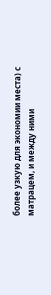более узкую для экономии места) с матрацем, и между ними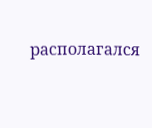располагался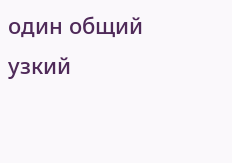один общий узкий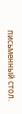письменный стол.